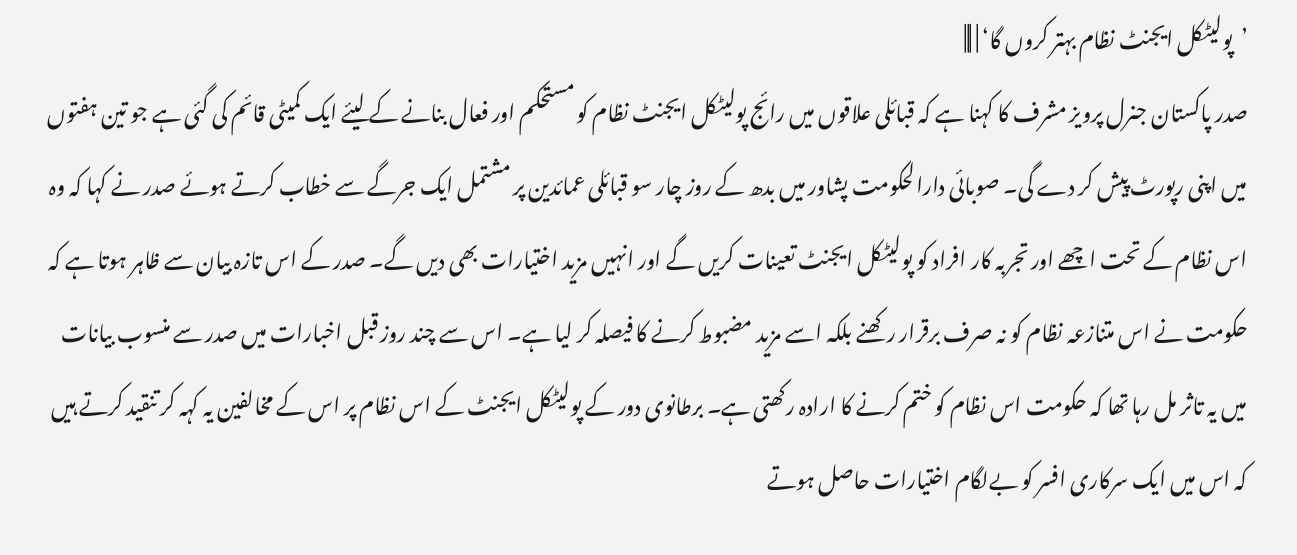’پولیٹکل ایجنٹ نظام بہتر کروں گا‘ | |||
صدر پاکستان جنرل پرویز مشرف کا کہنا ہے کہ قبائلی علاقوں میں رائج پولیٹکل ایجنٹ نظام کو مستحکم اور فعال بنانے کے لیئے ایک کمیٹی قائم کی گئی ہے جو تین ہفتوں میں اپنی رپورٹ پیش کر دے گی۔ صوبائی دارالحکومت پشاور میں بدھ کے روز چار سو قبائلی عمائدین پر مشتمل ایک جرگے سے خطاب کرتے ہوئے صدر نے کہا کہ وہ اس نظام کے تحت اچھے اور تجربہ کار افراد کو پولیٹکل ایجنٹ تعینات کریں گے اور انہیں مزید اختیارات بھی دیں گے۔ صدر کے اس تازہ بیان سے ظاہر ہوتا ہے کہ حکومت نے اس متنازعہ نظام کو نہ صرف برقرار رکھنے بلکہ اسے مزید مضبوط کرنے کا فیصلہ کر لیا ہے۔ اس سے چند روز قبل اخبارات میں صدر سے منسوب بیانات میں یہ تاثر مل رہا تھا کہ حکومت اس نظام کو ختم کرنے کا ارادہ رکھتی ہے۔ برطانوی دور کے پولیٹکل ایجنٹ کے اس نظام پر اس کے مخالفین یہ کہہ کر تنقید کرتے ہیں کہ اس میں ایک سرکاری افسر کو بےلگام اختیارات حاصل ہوتے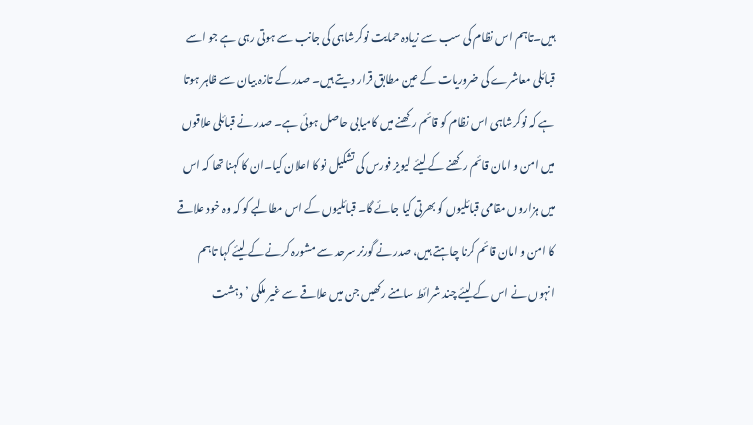ہیں۔تاہم اس نظام کی سب سے زیادہ حمایت نوکرشاہی کی جانب سے ہوتی رہی ہے جو اسے قبائلی معاشرے کی ضروریات کے عین مطابق قرار دیتے ہیں۔ صدر کے تازہ بیان سے ظاہر ہوتا ہے کہ نوکرشاہی اس نظام کو قائم رکھنے میں کامیابی حاصل ہوئی ہے۔ صدر نے قبائلی علاقوں میں امن و امان قائم رکھنے کے لیئے لیویز فورس کی تشکیل نو کا اعلان کیا۔ان کا کہنا تھا کہ اس میں ہزاروں مقامی قبائلیوں کو بھرتی کیا جائے گا۔ قبائلیوں کے اس مطالبے کو کہ وہ خود علاقے کا امن و امان قائم کرنا چاہتے ہیں، صدر نے گورنر سرحد سے مشورہ کرنے کے لیئے کہا تاہم انہوں نے اس کے لیئے چند شرائط سامنے رکھیں جن میں علاقے سے غیر ملکی ’دہشت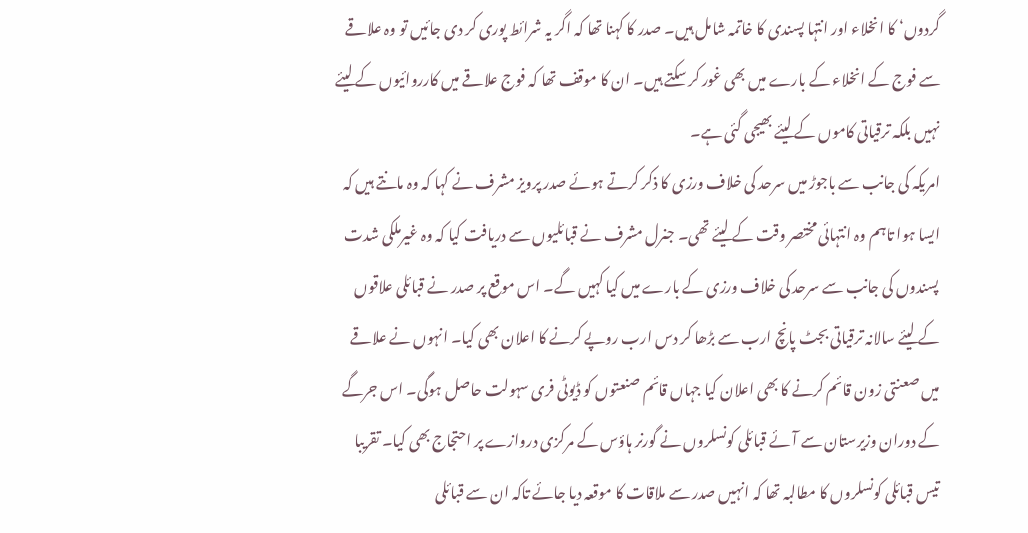گردوں‘ کا انخلاء اور انتہا پسندی کا خاتمہ شامل ہیں۔ صدر کا کہنا تھا کہ اگر یہ شرائط پوری کر دی جائیں تو وہ علاقے سے فوج کے انخلاء کے بارے میں بھی غور کر سکتے ہیں۔ ان کا موقف تھا کہ فوج علاقے میں کارروائیوں کے لیئے نہیں بلکہ ترقیاتی کاموں کے لیئے بھیجی گئی ہے۔
امریکہ کی جانب سے باجوڑ میں سرحد کی خلاف ورزی کا ذکر کرتے ہوئے صدر پرویز مشرف نے کہا کہ وہ مانتے ہیں کہ ایسا ہوا تاہم وہ انتہائی مختصر وقت کے لیئے تھی۔ جنرل مشرف نے قبائلیوں سے دریافت کیا کہ وہ غیرملکی شدت پسندوں کی جانب سے سرحد کی خلاف ورزی کے بارے میں کیا کہیں گے۔ اس موقع پر صدر نے قبائلی علاقوں کے لیئے سالانہ ترقیاتی بجٹ پانچ ارب سے بڑھا کر دس ارب روپے کرنے کا اعلان بھی کیا۔ انہوں نے علاقے میں صعنتی زون قائم کرنے کا بھی اعلان کیا جہاں قائم صنعتوں کو ڈیوٹی فری سہولت حاصل ہوگی۔ اس جرگے کے دوران وزیرستان سے آئے قبائلی کونسلروں نے گورنر ہاؤس کے مرکزی دروازے پر احتجاج بھی کیا۔ تقریبا تیس قبائلی کونسلروں کا مطالبہ تھا کہ انہیں صدر سے ملاقات کا موقعہ دیا جائے تاکہ ان سے قبائلی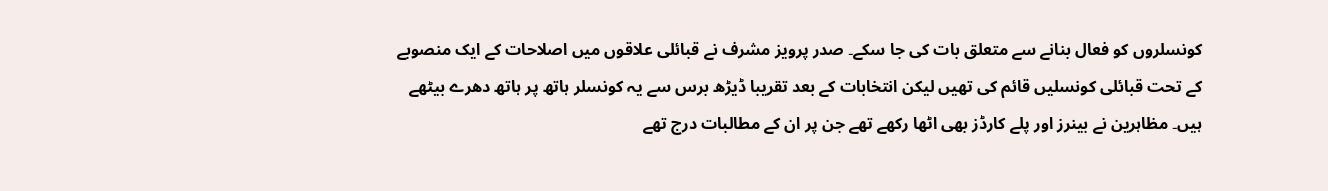کونسلروں کو فعال بنانے سے متعلق بات کی جا سکے۔ صدر پرویز مشرف نے قبائلی علاقوں میں اصلاحات کے ایک منصوبے کے تحت قبائلی کونسلیں قائم کی تھیں لیکن انتخابات کے بعد تقریبا ڈیڑھ برس سے یہ کونسلر ہاتھ پر ہاتھ دھرے بیٹھے ہیں۔ مظاہرین نے بینرز اور پلے کارڈز بھی اٹھا رکھے تھے جن پر ان کے مطالبات درج تھے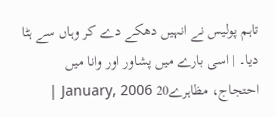تاہم پولیس نے انہیں دھکے دے کر وہاں سے ہٹا دیا۔ | اسی بارے میں پشاور اور وانا میں احتجاج، مظاہرے20 January, 2006 |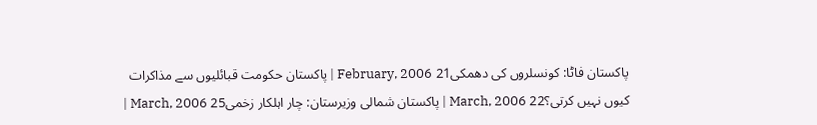پاکستان فاٹا: کونسلروں کی دھمکی21 February, 2006 | پاکستان حکومت قبائلیوں سے مذاکرات کیوں نہیں کرتی؟22 March, 2006 | پاکستان شمالی وزیرستان: چار اہلکار زخمی25 March, 2006 |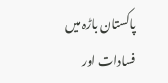پاکستان باڑہ میں فسادات اور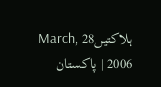ہلاکتیں28 March, 2006 | پاکستان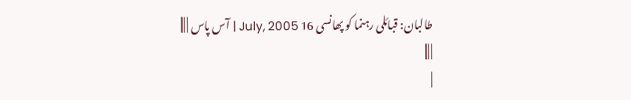طالبان: قبائلی رہنما کو پھانسی 16 July, 2005 | آس پاس | |||
| |||
|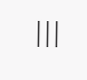|||